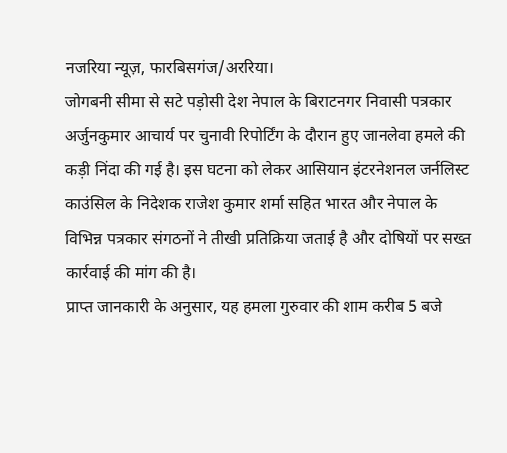नजरिया न्यूज़, फारबिसगंज/अररिया।
जोगबनी सीमा से सटे पड़ोसी देश नेपाल के बिराटनगर निवासी पत्रकार अर्जुनकुमार आचार्य पर चुनावी रिपोर्टिंग के दौरान हुए जानलेवा हमले की कड़ी निंदा की गई है। इस घटना को लेकर आसियान इंटरनेशनल जर्नलिस्ट काउंसिल के निदेशक राजेश कुमार शर्मा सहित भारत और नेपाल के विभिन्न पत्रकार संगठनों ने तीखी प्रतिक्रिया जताई है और दोषियों पर सख्त कार्रवाई की मांग की है।
प्राप्त जानकारी के अनुसार, यह हमला गुरुवार की शाम करीब 5 बजे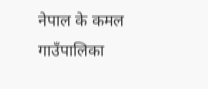नेपाल के कमल गाउँपालिका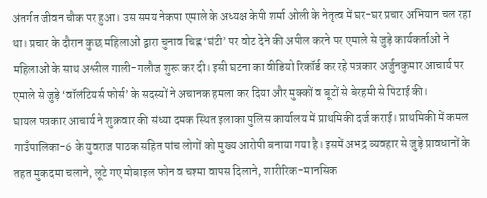अंतर्गत जीवन चौक पर हुआ। उस समय नेकपा एमाले के अध्यक्ष केपी शर्मा ओली के नेतृत्व में घर-घर प्रचार अभियान चल रहा था। प्रचार के दौरान कुछ महिलाओं द्वारा चुनाव चिह्न ‘घंटी’ पर वोट देने की अपील करने पर एमाले से जुड़े कार्यकर्ताओं ने महिलाओं के साथ अश्लील गाली-गलौज शुरू कर दी। इसी घटना का वीडियो रिकॉर्ड कर रहे पत्रकार अर्जुनकुमार आचार्य पर एमाले से जुड़े ‘वॉलंटियर्स फोर्स’ के सदस्यों ने अचानक हमला कर दिया और मुक्कों व बूटों से बेरहमी से पिटाई की।
घायल पत्रकार आचार्य ने शुक्रवार की संध्या दमक स्थित इलाका पुलिस कार्यालय में प्राथमिकी दर्ज कराई। प्राथमिकी में कमल गाउँपालिका-6 के युवराज पाठक सहित पांच लोगों को मुख्य आरोपी बनाया गया है। इसमें अभद्र व्यवहार से जुड़े प्रावधानों के तहत मुकदमा चलाने, लूटे गए मोबाइल फोन व चश्मा वापस दिलाने, शारीरिक-मानसिक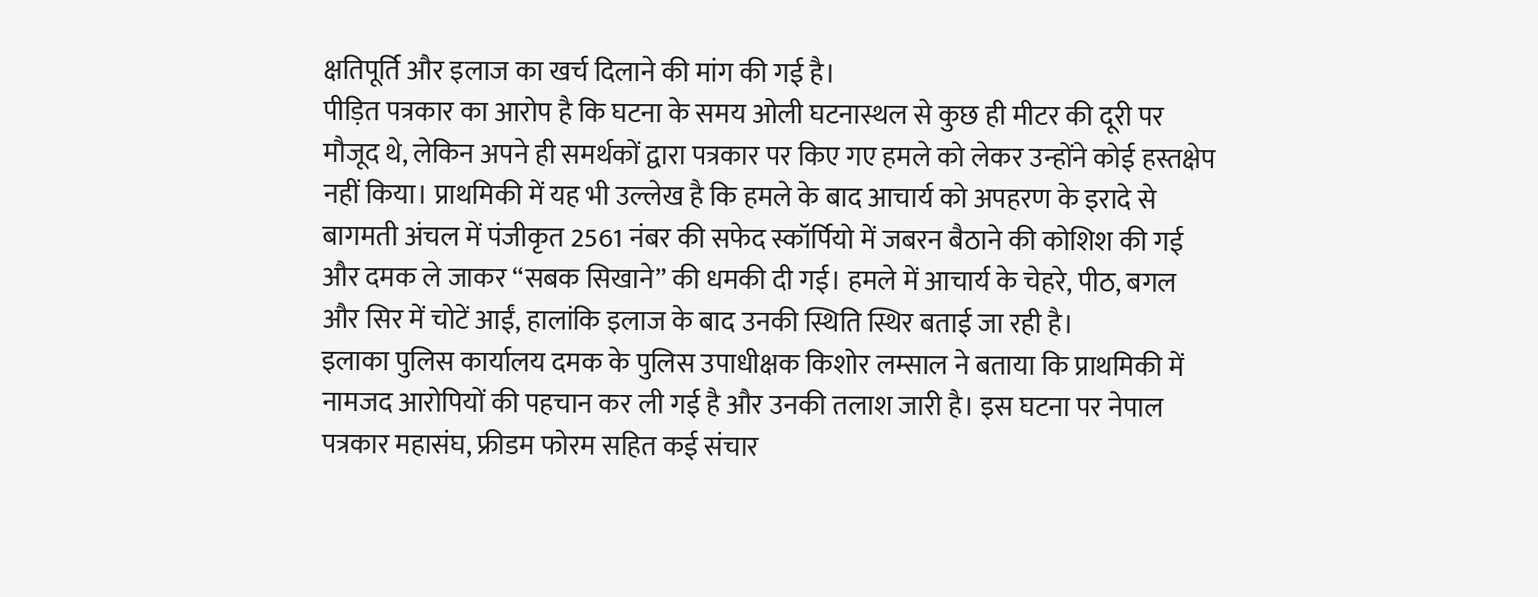क्षतिपूर्ति और इलाज का खर्च दिलाने की मांग की गई है।
पीड़ित पत्रकार का आरोप है कि घटना के समय ओली घटनास्थल से कुछ ही मीटर की दूरी पर मौजूद थे, लेकिन अपने ही समर्थकों द्वारा पत्रकार पर किए गए हमले को लेकर उन्होंने कोई हस्तक्षेप नहीं किया। प्राथमिकी में यह भी उल्लेख है कि हमले के बाद आचार्य को अपहरण के इरादे से बागमती अंचल में पंजीकृत 2561 नंबर की सफेद स्कॉर्पियो में जबरन बैठाने की कोशिश की गई और दमक ले जाकर “सबक सिखाने” की धमकी दी गई। हमले में आचार्य के चेहरे, पीठ, बगल और सिर में चोटें आईं, हालांकि इलाज के बाद उनकी स्थिति स्थिर बताई जा रही है।
इलाका पुलिस कार्यालय दमक के पुलिस उपाधीक्षक किशोर लम्साल ने बताया कि प्राथमिकी में नामजद आरोपियों की पहचान कर ली गई है और उनकी तलाश जारी है। इस घटना पर नेपाल पत्रकार महासंघ, फ्रीडम फोरम सहित कई संचार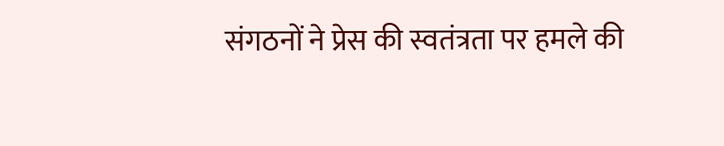संगठनों ने प्रेस की स्वतंत्रता पर हमले की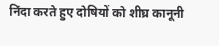निंदा करते हुए दोषियों को शीघ्र कानूनी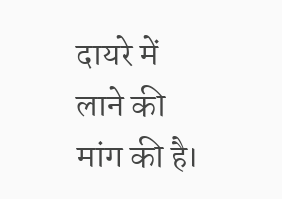दायरे में लाने की मांग की है।